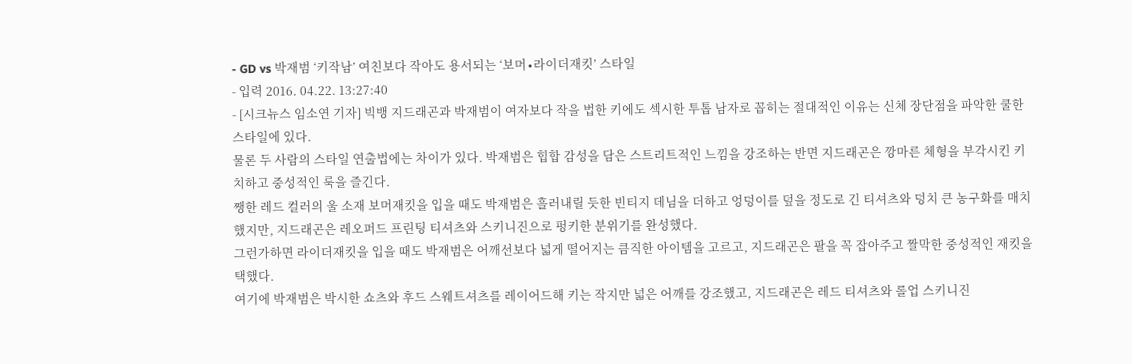- GD vs 박재범 ‘키작남’ 여친보다 작아도 용서되는 ‘보머∙라이더재킷’ 스타일
- 입력 2016. 04.22. 13:27:40
- [시크뉴스 임소연 기자] 빅뱅 지드래곤과 박재범이 여자보다 작을 법한 키에도 섹시한 투톱 남자로 꼽히는 절대적인 이유는 신체 장단점을 파악한 쿨한 스타일에 있다.
물론 두 사람의 스타일 연출법에는 차이가 있다. 박재범은 힙합 감성을 담은 스트리트적인 느낌을 강조하는 반면 지드래곤은 깡마른 체형을 부각시킨 키치하고 중성적인 룩을 즐긴다.
쨍한 레드 컬러의 울 소재 보머재킷을 입을 때도 박재범은 흘러내릴 듯한 빈티지 데님을 더하고 엉덩이를 덮을 정도로 긴 티셔츠와 덩치 큰 농구화를 매치했지만, 지드래곤은 레오퍼드 프린팅 티셔츠와 스키니진으로 펑키한 분위기를 완성했다.
그런가하면 라이더재킷을 입을 때도 박재범은 어깨선보다 넓게 떨어지는 큼직한 아이템을 고르고, 지드래곤은 팔을 꼭 잡아주고 짤막한 중성적인 재킷을 택했다.
여기에 박재범은 박시한 쇼츠와 후드 스웨트셔츠를 레이어드해 키는 작지만 넓은 어깨를 강조했고, 지드래곤은 레드 티셔츠와 롤업 스키니진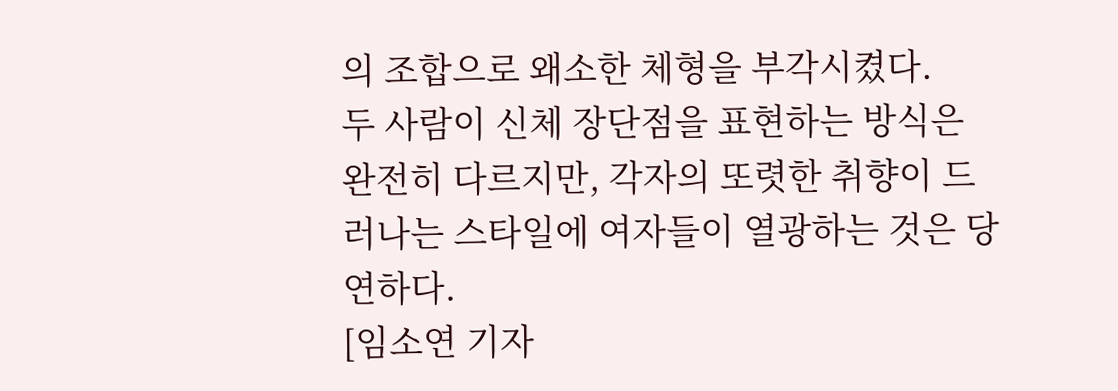의 조합으로 왜소한 체형을 부각시켰다.
두 사람이 신체 장단점을 표현하는 방식은 완전히 다르지만, 각자의 또렷한 취향이 드러나는 스타일에 여자들이 열광하는 것은 당연하다.
[임소연 기자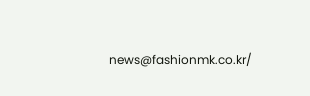news@fashionmk.co.kr/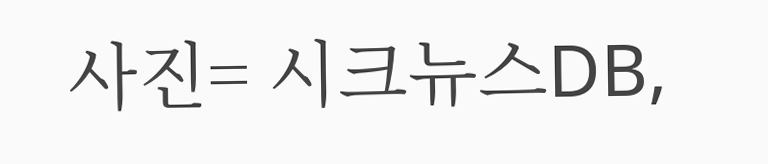사진= 시크뉴스DB,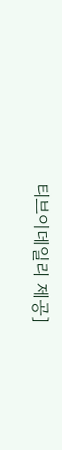티브이데일리 제공]